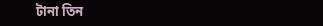টানা তিন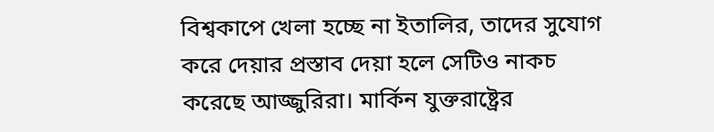বিশ্বকাপে খেলা হচ্ছে না ইতালির, তাদের সুযোগ করে দেয়ার প্রস্তাব দেয়া হলে সেটিও নাকচ করেছে আজ্জুরিরা। মার্কিন যুক্তরাষ্ট্রের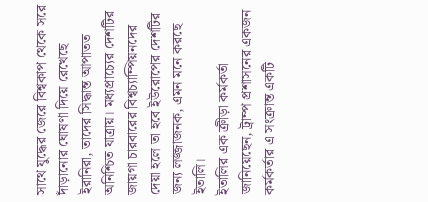সাথে যুদ্ধের জেরে বিশ্বকাপ থেকে সরে দাঁড়ানোর ঘোষণা দিয়ে রেখেছে ইরানিরা, তাদের সিদ্ধান্ত আপাতত অনিশ্চিত যাত্রায়। মধ্যপ্রাচ্যের দেশটির জায়গা চারবারের বিশ্বচ্যাম্পিয়নদের দেয়া হলে তা হবে ইউরোপের দেশটির জন্য লজ্জাজনক, এমন মনে করছে ইতালি।
ইতালির এক ক্রীড়া কর্মকর্তা জানিয়েছেন, ট্রাম্প প্রশাসনের একজন কর্মকর্তার এ সংক্রান্ত একটি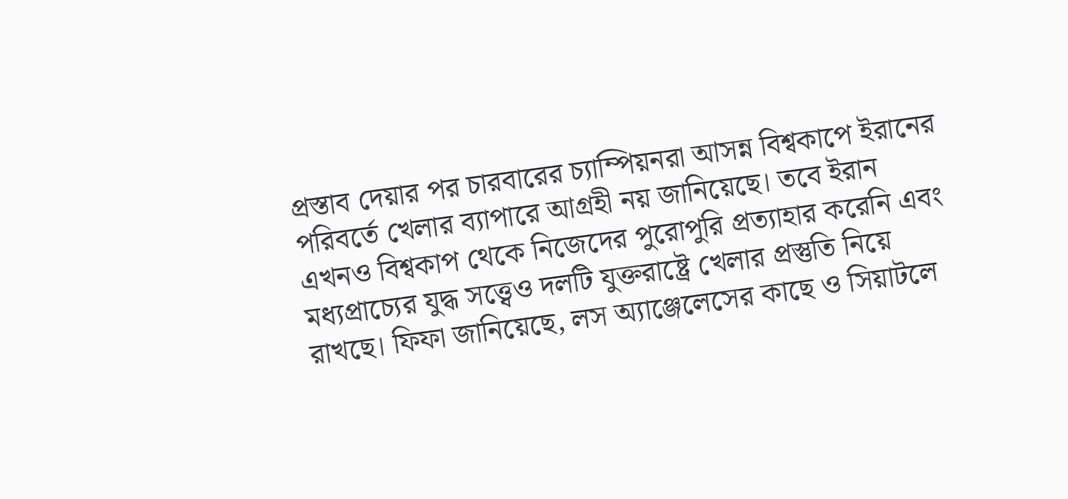প্রস্তাব দেয়ার পর চারবারের চ্যাম্পিয়নরা আসন্ন বিশ্বকাপে ইরানের পরিবর্তে খেলার ব্যাপারে আগ্রহী নয় জানিয়েছে। তবে ইরান এখনও বিশ্বকাপ থেকে নিজেদের পুরোপুরি প্রত্যাহার করেনি এবং মধ্যপ্রাচ্যের যুদ্ধ সত্ত্বেও দলটি যুক্তরাষ্ট্রে খেলার প্রস্তুতি নিয়ে রাখছে। ফিফা জানিয়েছে, লস অ্যাঞ্জেলেসের কাছে ও সিয়াটলে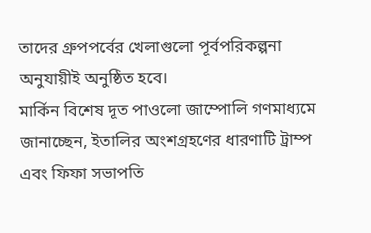তাদের গ্রুপপর্বের খেলাগুলো পূর্বপরিকল্পনা অনুযায়ীই অনুষ্ঠিত হবে।
মার্কিন বিশেষ দূত পাওলো জাম্পোলি গণমাধ্যমে জানাচ্ছেন, ইতালির অংশগ্রহণের ধারণাটি ট্রাম্প এবং ফিফা সভাপতি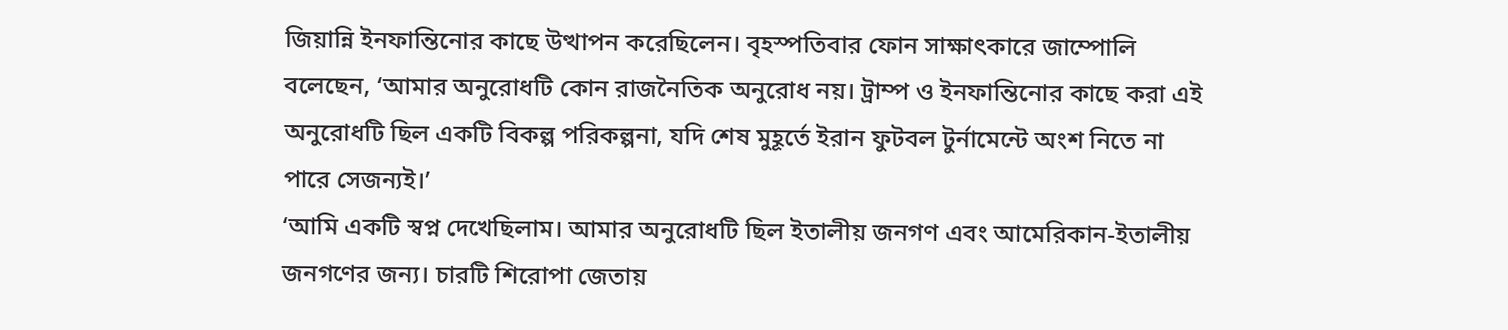জিয়ান্নি ইনফান্তিনোর কাছে উত্থাপন করেছিলেন। বৃহস্পতিবার ফোন সাক্ষাৎকারে জাম্পোলি বলেছেন, ‘আমার অনুরোধটি কোন রাজনৈতিক অনুরোধ নয়। ট্রাম্প ও ইনফান্তিনোর কাছে করা এই অনুরোধটি ছিল একটি বিকল্প পরিকল্পনা, যদি শেষ মুহূর্তে ইরান ফুটবল টুর্নামেন্টে অংশ নিতে না পারে সেজন্যই।’
‘আমি একটি স্বপ্ন দেখেছিলাম। আমার অনুরোধটি ছিল ইতালীয় জনগণ এবং আমেরিকান-ইতালীয় জনগণের জন্য। চারটি শিরোপা জেতায়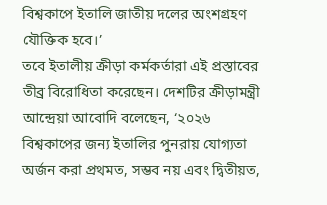বিশ্বকাপে ইতালি জাতীয় দলের অংশগ্রহণ যৌক্তিক হবে।’
তবে ইতালীয় ক্রীড়া কর্মকর্তারা এই প্রস্তাবের তীব্র বিরোধিতা করেছেন। দেশটির ক্রীড়ামন্ত্রী আন্দ্রেয়া আবোদি বলেছেন, ‘২০২৬ বিশ্বকাপের জন্য ইতালির পুনরায় যোগ্যতা অর্জন করা প্রথমত, সম্ভব নয় এবং দ্বিতীয়ত,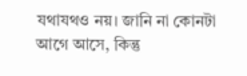যথাযথও নয়। জানি না কোনটা আগে আসে, কিন্তু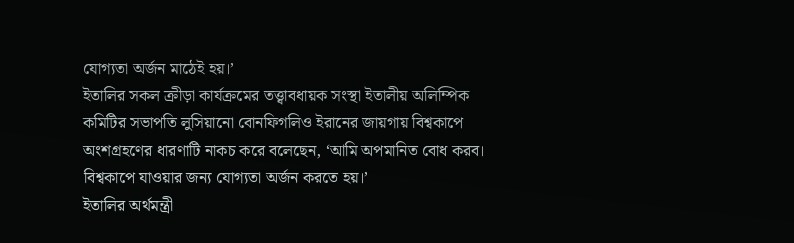যোগ্যতা অর্জন মাঠেই হয়।’
ইতালির সকল ক্রীড়া কার্যক্রমের তত্ত্বাবধায়ক সংস্থা ইতালীয় অলিম্পিক কমিটির সভাপতি লুসিয়ানো বোনফিগলিও ইরানের জায়গায় বিশ্বকাপে অংশগ্রহণের ধারণাটি নাকচ করে বলেছেন, ‘আমি অপমানিত বোধ করব। বিশ্বকাপে যাওয়ার জন্য যোগ্যতা অর্জন করতে হয়।’
ইতালির অর্থমন্ত্রী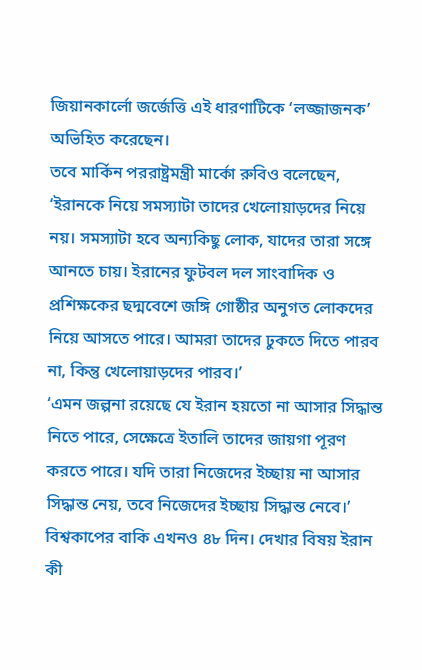জিয়ানকার্লো জর্জেত্তি এই ধারণাটিকে ‘লজ্জাজনক’ অভিহিত করেছেন।
তবে মার্কিন পররাষ্ট্রমন্ত্রী মার্কো রুবিও বলেছেন, ‘ইরানকে নিয়ে সমস্যাটা তাদের খেলোয়াড়দের নিয়ে নয়। সমস্যাটা হবে অন্যকিছু লোক, যাদের তারা সঙ্গে আনতে চায়। ইরানের ফুটবল দল সাংবাদিক ও প্রশিক্ষকের ছদ্মবেশে জঙ্গি গোষ্ঠীর অনুগত লোকদের নিয়ে আসতে পারে। আমরা তাদের ঢুকতে দিতে পারব না, কিন্তু খেলোয়াড়দের পারব।’
‘এমন জল্পনা রয়েছে যে ইরান হয়তো না আসার সিদ্ধান্ত নিতে পারে, সেক্ষেত্রে ইতালি তাদের জায়গা পূরণ করতে পারে। যদি তারা নিজেদের ইচ্ছায় না আসার সিদ্ধান্ত নেয়, তবে নিজেদের ইচ্ছায় সিদ্ধান্ত নেবে।’
বিশ্বকাপের বাকি এখনও ৪৮ দিন। দেখার বিষয় ইরান কী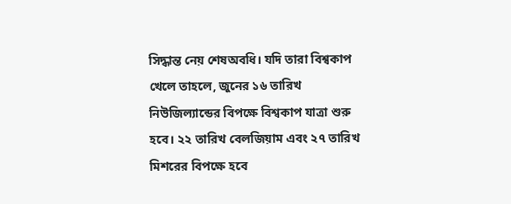সিদ্ধান্ত নেয় শেষঅবধি। যদি তারা বিশ্বকাপ খেলে তাহলে, জুনের ১৬ তারিখ নিউজিল্যান্ডের বিপক্ষে বিশ্বকাপ যাত্রা শুরু হবে। ২২ তারিখ বেলজিয়াম এবং ২৭ তারিখ মিশরের বিপক্ষে হবে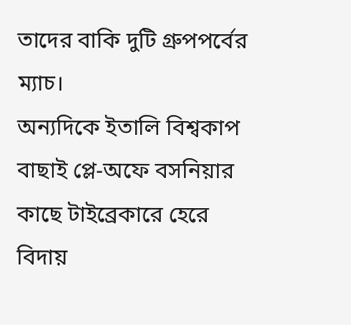তাদের বাকি দুটি গ্রুপপর্বের ম্যাচ।
অন্যদিকে ইতালি বিশ্বকাপ বাছাই প্লে-অফে বসনিয়ার কাছে টাইব্রেকারে হেরে বিদায়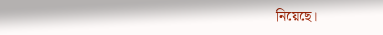নিয়েছে।